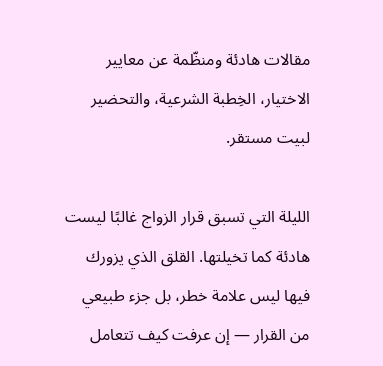مقالات هادئة ومنظّمة عن معايير الاختيار، الخِطبة الشرعية، والتحضير لبيت مستقر.

الليلة التي تسبق قرار الزواج غالبًا ليست هادئة كما تخيلتها. القلق الذي يزورك فيها ليس علامة خطر، بل جزء طبيعي من القرار — إن عرفت كيف تتعامل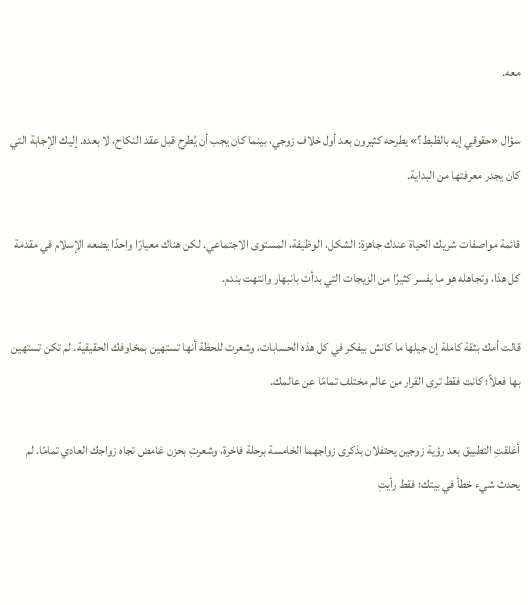معه.

سؤال «حقوقي إيه بالظبط؟» يطرحه كثيرون بعد أول خلاف زوجي، بينما كان يجب أن يُطرح قبل عقد النكاح، لا بعده. إليك الإجابة التي كان يجدر معرفتها من البداية.

قائمة مواصفات شريك الحياة عندك جاهزة: الشكل، الوظيفة، المستوى الاجتماعي. لكن هناك معيارًا واحدًا يضعه الإسلام في مقدمة كل هذا، وتجاهله هو ما يفسر كثيرًا من الزيجات التي بدأت بانبهار وانتهت بندم.

قالت أمك بثقة كاملة إن جيلها ما كانش بيفكر في كل هذه الحسابات، وشعرت للحظة أنها تستهين بمخاوفك الحقيقية. لم تكن تستهين بها فعلاً؛ كانت فقط ترى القرار من عالم مختلف تمامًا عن عالمك.

أغلقتِ التطبيق بعد رؤية زوجين يحتفلان بذكرى زواجهما الخامسة برحلة فاخرة، وشعرتِ بحزن غامض تجاه زواجك العادي تمامًا. لم يحدث شيء خطأ في بيتك؛ فقط رأيتِ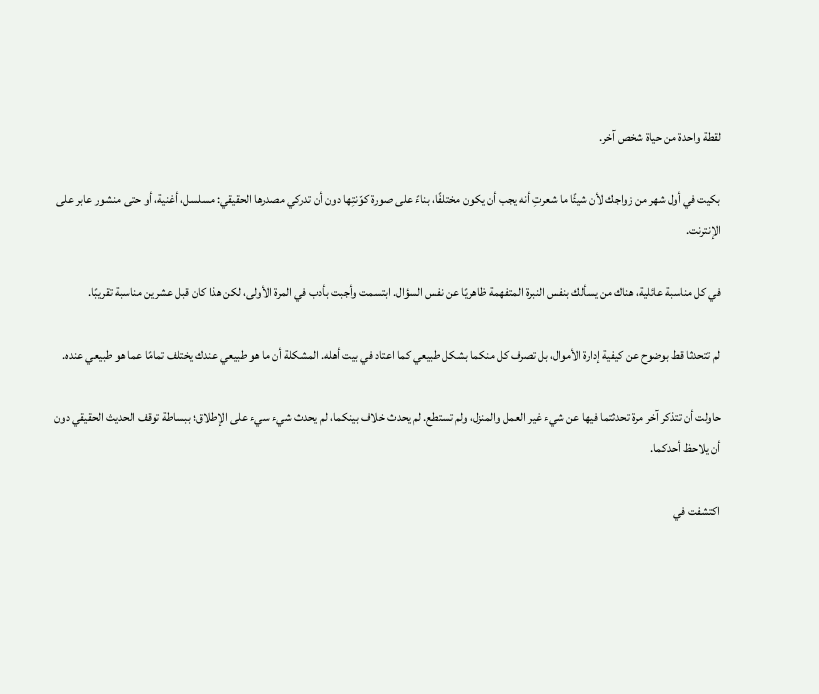لقطة واحدة من حياة شخص آخر.

بكيت في أول شهر من زواجك لأن شيئًا ما شعرتِ أنه يجب أن يكون مختلفًا، بناءً على صورة كوّنتِها دون أن تدركي مصدرها الحقيقي: مسلسل، أغنية، أو حتى منشور عابر على الإنترنت.

في كل مناسبة عائلية، هناك من يسألك بنفس النبرة المتفهمة ظاهريًا عن نفس السؤال. ابتسمت وأجبت بأدب في المرة الأولى، لكن هذا كان قبل عشرين مناسبة تقريبًا.

لم تتحدثا قط بوضوح عن كيفية إدارة الأموال، بل تصرف كل منكما بشكل طبيعي كما اعتاد في بيت أهله. المشكلة أن ما هو طبيعي عندك يختلف تمامًا عما هو طبيعي عنده.

حاولت أن تتذكر آخر مرة تحدثتما فيها عن شيء غير العمل والمنزل، ولم تستطع. لم يحدث خلاف بينكما، لم يحدث شيء سيء على الإطلاق؛ ببساطة توقف الحديث الحقيقي دون أن يلاحظ أحدكما.

اكتشفت في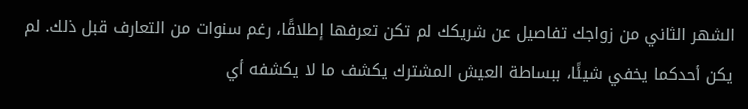الشهر الثاني من زواجك تفاصيل عن شريكك لم تكن تعرفها إطلاقًا، رغم سنوات من التعارف قبل ذلك. لم يكن أحدكما يخفي شيئًا، ببساطة العيش المشترك يكشف ما لا يكشفه أي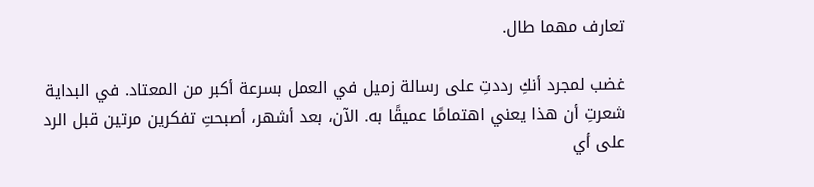تعارف مهما طال.

غضب لمجرد أنكِ رددتِ على رسالة زميل في العمل بسرعة أكبر من المعتاد. في البداية شعرتِ أن هذا يعني اهتمامًا عميقًا به. الآن، بعد أشهر، أصبحتِ تفكرين مرتين قبل الرد على أي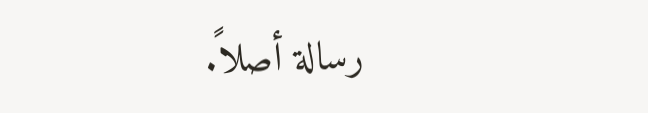رسالة أصلاً.